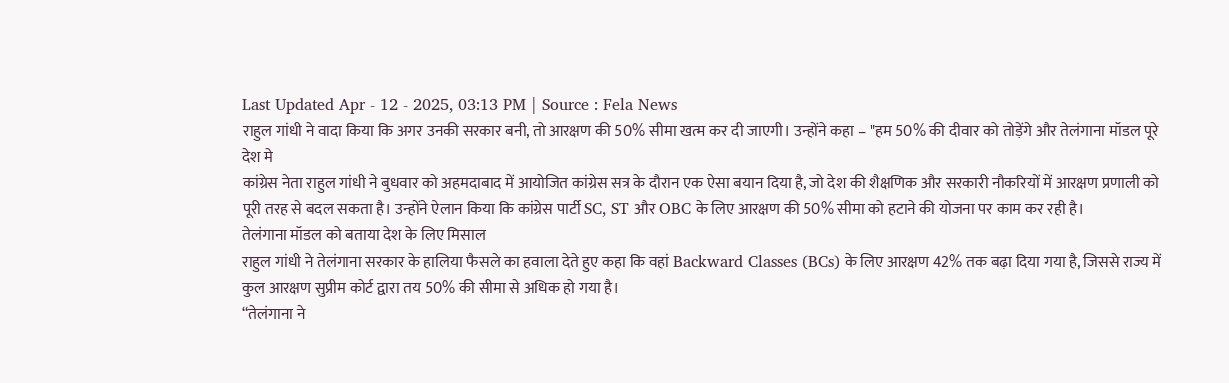Last Updated Apr - 12 - 2025, 03:13 PM | Source : Fela News
राहुल गांधी ने वादा किया कि अगर उनकी सरकार बनी, तो आरक्षण की 50% सीमा खत्म कर दी जाएगी। उन्होंने कहा – "हम 50% की दीवार को तोड़ेंगे और तेलंगाना मॉडल पूरे देश मे
कांग्रेस नेता राहुल गांधी ने बुधवार को अहमदाबाद में आयोजित कांग्रेस सत्र के दौरान एक ऐसा बयान दिया है, जो देश की शैक्षणिक और सरकारी नौकरियों में आरक्षण प्रणाली को पूरी तरह से बदल सकता है। उन्होंने ऐलान किया कि कांग्रेस पार्टी SC, ST और OBC के लिए आरक्षण की 50% सीमा को हटाने की योजना पर काम कर रही है।
तेलंगाना मॉडल को बताया देश के लिए मिसाल
राहुल गांधी ने तेलंगाना सरकार के हालिया फैसले का हवाला देते हुए कहा कि वहां Backward Classes (BCs) के लिए आरक्षण 42% तक बढ़ा दिया गया है, जिससे राज्य में कुल आरक्षण सुप्रीम कोर्ट द्वारा तय 50% की सीमा से अधिक हो गया है।
“तेलंगाना ने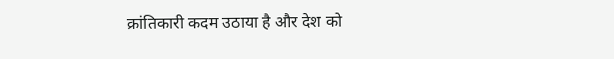क्रांतिकारी कदम उठाया है और देश को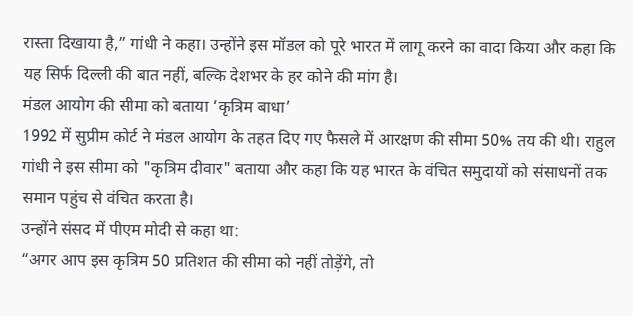रास्ता दिखाया है,” गांधी ने कहा। उन्होंने इस मॉडल को पूरे भारत में लागू करने का वादा किया और कहा कि यह सिर्फ दिल्ली की बात नहीं, बल्कि देशभर के हर कोने की मांग है।
मंडल आयोग की सीमा को बताया ‘कृत्रिम बाधा’
1992 में सुप्रीम कोर्ट ने मंडल आयोग के तहत दिए गए फैसले में आरक्षण की सीमा 50% तय की थी। राहुल गांधी ने इस सीमा को "कृत्रिम दीवार" बताया और कहा कि यह भारत के वंचित समुदायों को संसाधनों तक समान पहुंच से वंचित करता है।
उन्होंने संसद में पीएम मोदी से कहा था:
“अगर आप इस कृत्रिम 50 प्रतिशत की सीमा को नहीं तोड़ेंगे, तो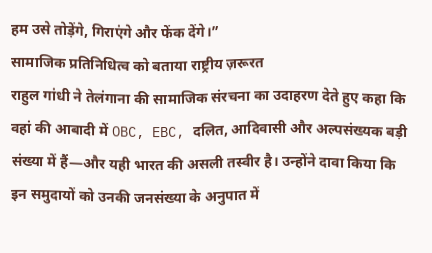हम उसे तोड़ेंगे, गिराएंगे और फेंक देंगे।”
सामाजिक प्रतिनिधित्व को बताया राष्ट्रीय ज़रूरत
राहुल गांधी ने तेलंगाना की सामाजिक संरचना का उदाहरण देते हुए कहा कि वहां की आबादी में OBC, EBC, दलित, आदिवासी और अल्पसंख्यक बड़ी संख्या में हैं—और यही भारत की असली तस्वीर है। उन्होंने दावा किया कि इन समुदायों को उनकी जनसंख्या के अनुपात में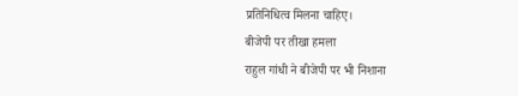प्रतिनिधित्व मिलना चाहिए।
बीजेपी पर तीखा हमला
राहुल गांधी ने बीजेपी पर भी निशाना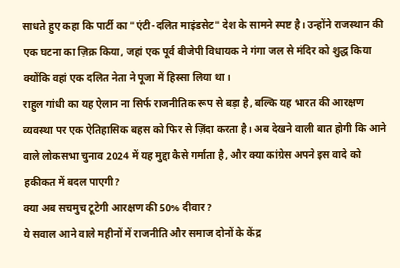साधते हुए कहा कि पार्टी का "एंटी-दलित माइंडसेट" देश के सामने स्पष्ट है। उन्होंने राजस्थान की एक घटना का ज़िक्र किया, जहां एक पूर्व बीजेपी विधायक ने गंगा जल से मंदिर को शुद्ध किया क्योंकि वहां एक दलित नेता ने पूजा में हिस्सा लिया था।
राहुल गांधी का यह ऐलान ना सिर्फ राजनीतिक रूप से बड़ा है, बल्कि यह भारत की आरक्षण व्यवस्था पर एक ऐतिहासिक बहस को फिर से ज़िंदा करता है। अब देखने वाली बात होगी कि आने वाले लोकसभा चुनाव 2024 में यह मुद्दा कैसे गर्माता है, और क्या कांग्रेस अपने इस वादे को हकीकत में बदल पाएगी?
क्या अब सचमुच टूटेगी आरक्षण की 50% दीवार?
ये सवाल आने वाले महीनों में राजनीति और समाज दोनों के केंद्र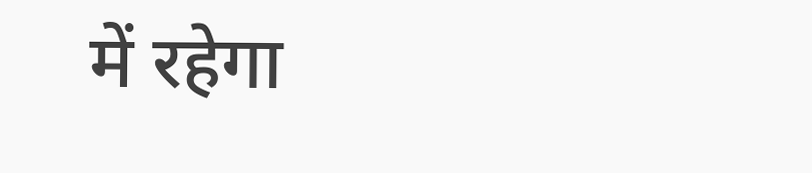में रहेगा